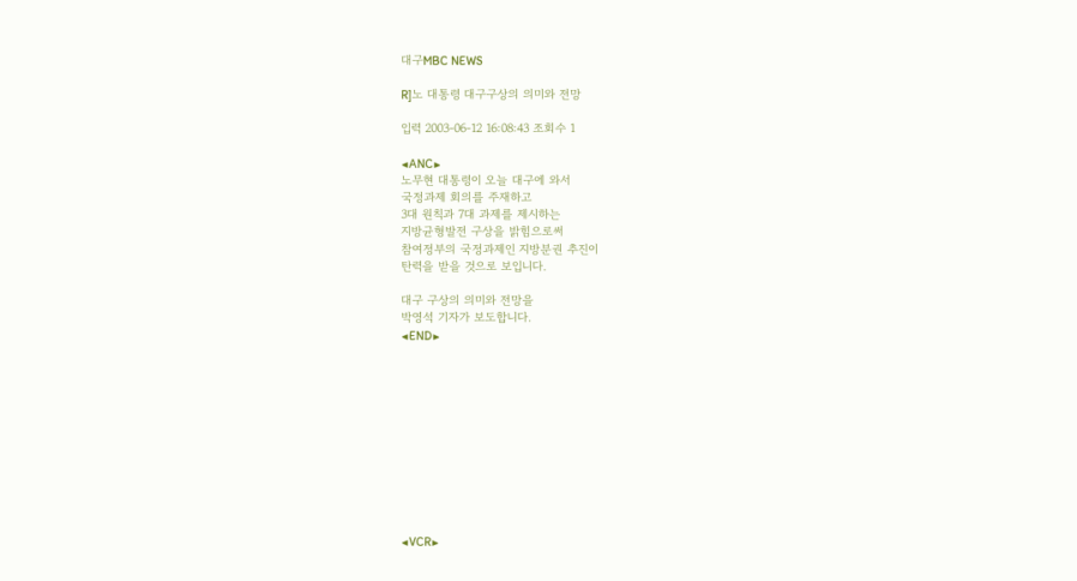대구MBC NEWS

R]노 대통령 대구구상의 의미와 전망

입력 2003-06-12 16:08:43 조회수 1

◀ANC▶
노무현 대통령이 오늘 대구에 와서
국정과제 회의를 주재하고
3대 원칙과 7대 과제를 제시하는
지방균형발전 구상을 밝힘으로써
참여정부의 국정과제인 지방분권 추진이
탄력을 받을 것으로 보입니다.

대구 구상의 의미와 전망을
박영석 기자가 보도합니다.
◀END▶











◀VCR▶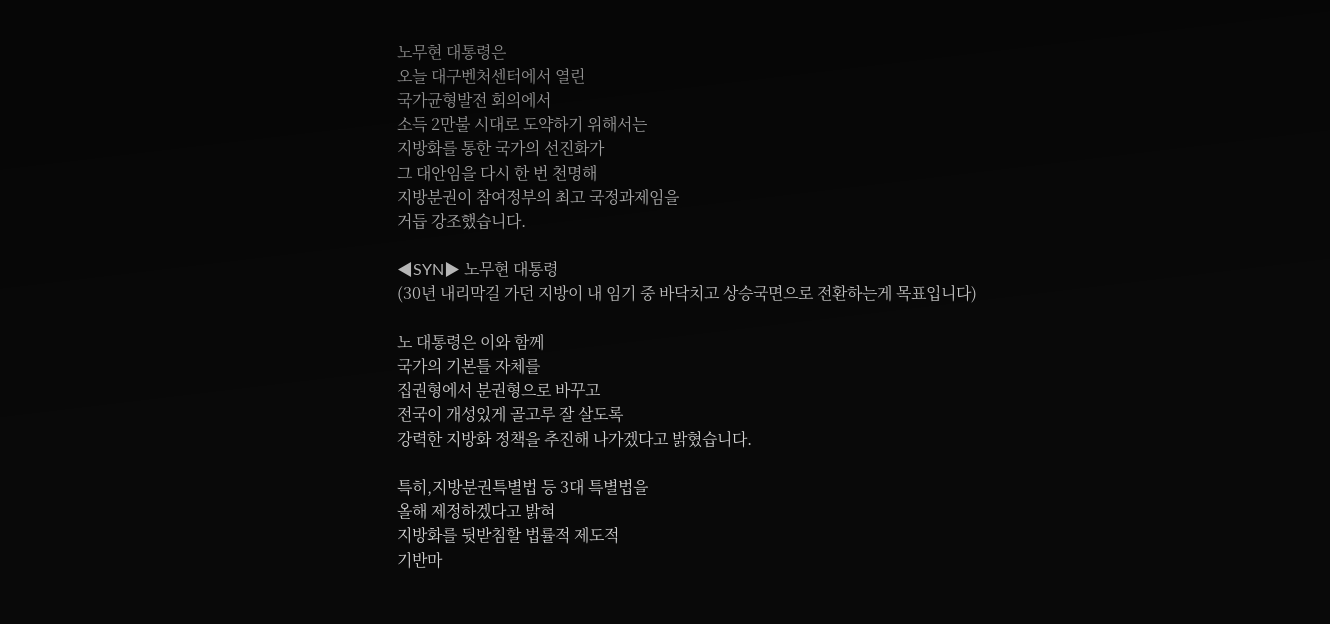노무현 대통령은
오늘 대구벤처센터에서 열린
국가균형발전 회의에서
소득 2만불 시대로 도약하기 위해서는
지방화를 통한 국가의 선진화가
그 대안임을 다시 한 번 천명해
지방분권이 참여정부의 최고 국정과제임을
거듭 강조했습니다.

◀SYN▶ 노무현 대통령
(30년 내리막길 가던 지방이 내 임기 중 바닥치고 상승국면으로 전환하는게 목표입니다)

노 대통령은 이와 함께
국가의 기본틀 자체를
집권형에서 분권형으로 바꾸고
전국이 개성있게 골고루 잘 살도록
강력한 지방화 정책을 추진해 나가겠다고 밝혔습니다.

특히,지방분권특별법 등 3대 특별법을
올해 제정하겠다고 밝혀
지방화를 뒷받침할 법률적 제도적
기반마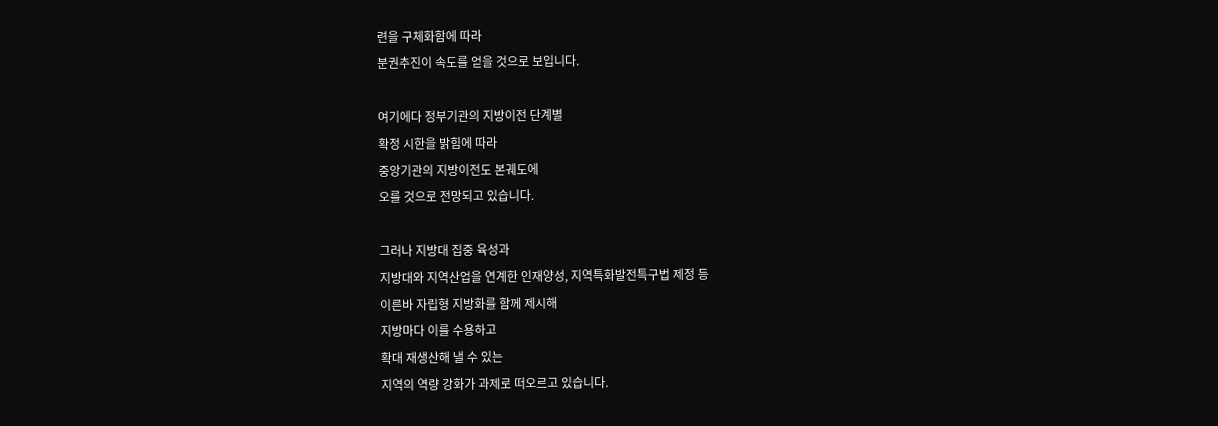련을 구체화함에 따라
분권추진이 속도를 얻을 것으로 보입니다.

여기에다 정부기관의 지방이전 단계별
확정 시한을 밝힘에 따라
중앙기관의 지방이전도 본궤도에
오를 것으로 전망되고 있습니다.

그러나 지방대 집중 육성과
지방대와 지역산업을 연계한 인재양성, 지역특화발전특구법 제정 등
이른바 자립형 지방화를 함께 제시해
지방마다 이를 수용하고
확대 재생산해 낼 수 있는
지역의 역량 강화가 과제로 떠오르고 있습니다.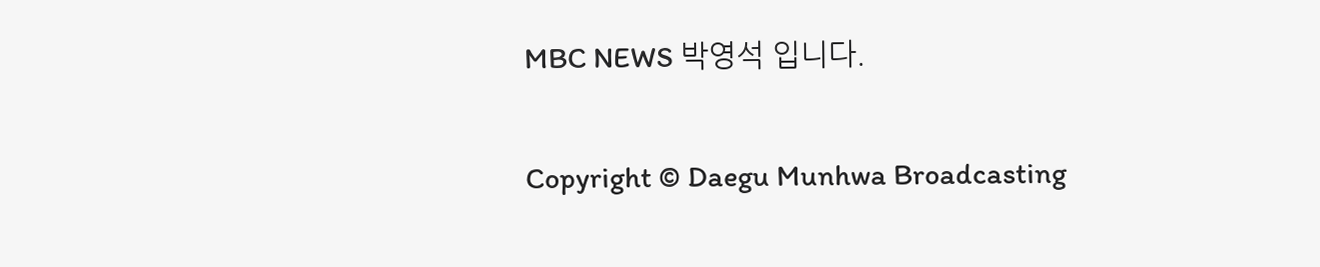MBC NEWS 박영석 입니다.

Copyright © Daegu Munhwa Broadcasting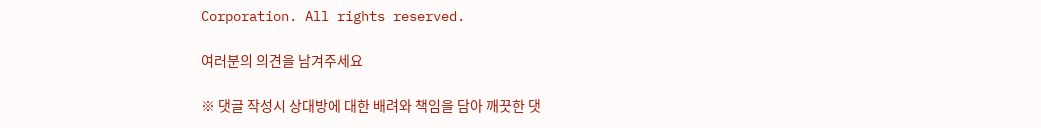Corporation. All rights reserved.

여러분의 의견을 남겨주세요

※ 댓글 작성시 상대방에 대한 배려와 책임을 담아 깨끗한 댓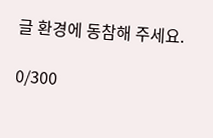글 환경에 동참해 주세요.

0/300